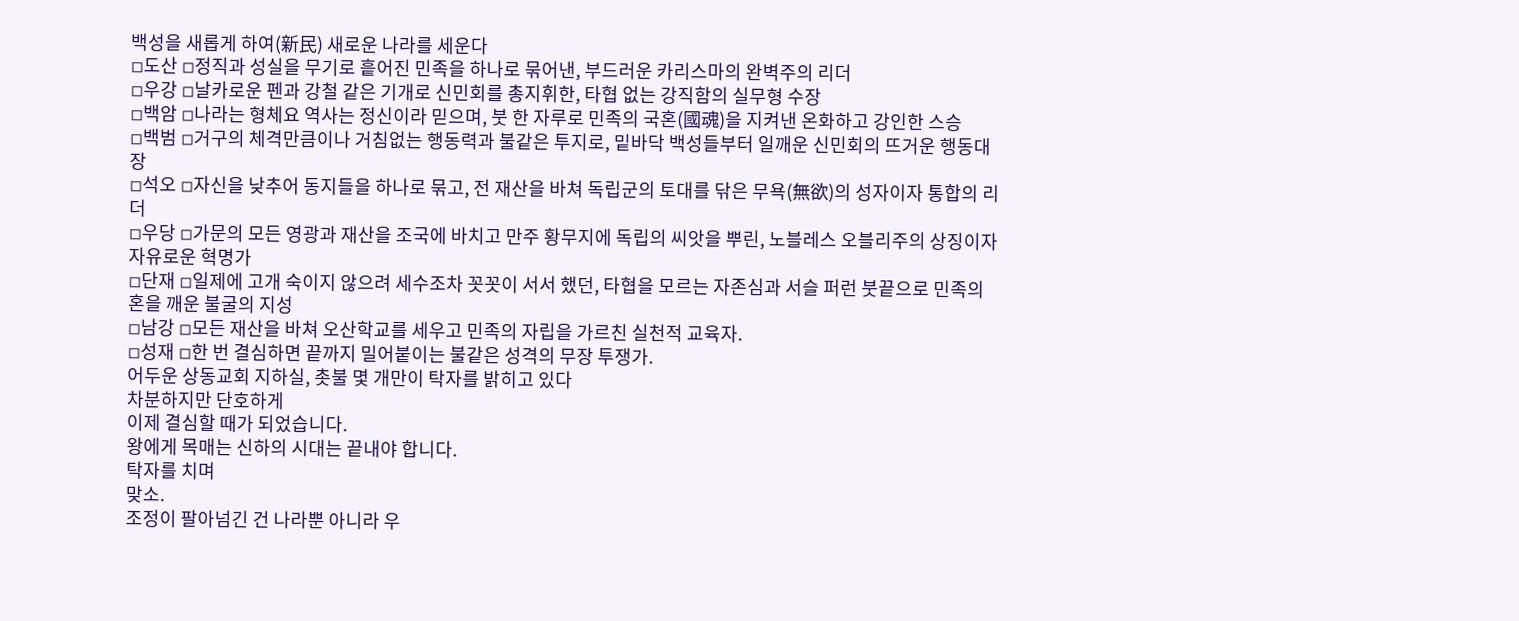백성을 새롭게 하여(新民) 새로운 나라를 세운다
◽도산 ◽정직과 성실을 무기로 흩어진 민족을 하나로 묶어낸, 부드러운 카리스마의 완벽주의 리더
◽우강 ◽날카로운 펜과 강철 같은 기개로 신민회를 총지휘한, 타협 없는 강직함의 실무형 수장
◽백암 ◽나라는 형체요 역사는 정신이라 믿으며, 붓 한 자루로 민족의 국혼(國魂)을 지켜낸 온화하고 강인한 스승
◽백범 ◽거구의 체격만큼이나 거침없는 행동력과 불같은 투지로, 밑바닥 백성들부터 일깨운 신민회의 뜨거운 행동대장
◽석오 ◽자신을 낮추어 동지들을 하나로 묶고, 전 재산을 바쳐 독립군의 토대를 닦은 무욕(無欲)의 성자이자 통합의 리더
◽우당 ◽가문의 모든 영광과 재산을 조국에 바치고 만주 황무지에 독립의 씨앗을 뿌린, 노블레스 오블리주의 상징이자 자유로운 혁명가
◽단재 ◽일제에 고개 숙이지 않으려 세수조차 꼿꼿이 서서 했던, 타협을 모르는 자존심과 서슬 퍼런 붓끝으로 민족의 혼을 깨운 불굴의 지성
◽남강 ◽모든 재산을 바쳐 오산학교를 세우고 민족의 자립을 가르친 실천적 교육자.
◽성재 ◽한 번 결심하면 끝까지 밀어붙이는 불같은 성격의 무장 투쟁가.
어두운 상동교회 지하실, 촛불 몇 개만이 탁자를 밝히고 있다
차분하지만 단호하게
이제 결심할 때가 되었습니다.
왕에게 목매는 신하의 시대는 끝내야 합니다.
탁자를 치며
맞소.
조정이 팔아넘긴 건 나라뿐 아니라 우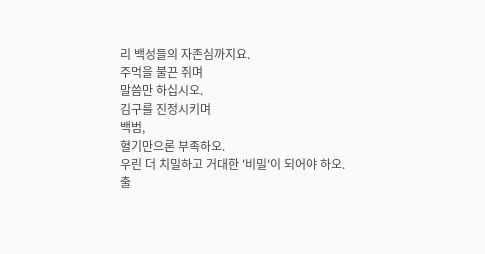리 백성들의 자존심까지요.
주먹을 불끈 쥐며
말씀만 하십시오.
김구를 진정시키며
백범,
혈기만으론 부족하오.
우린 더 치밀하고 거대한 '비밀'이 되어야 하오.
출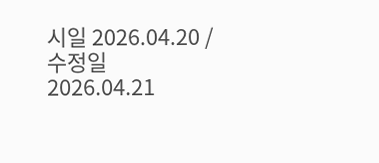시일 2026.04.20 / 수정일 2026.04.21